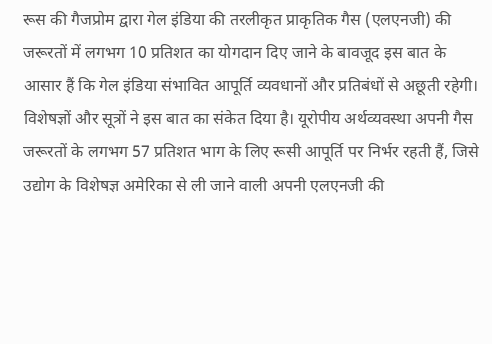रूस की गैजप्रोम द्वारा गेल इंडिया की तरलीकृत प्राकृतिक गैस (एलएनजी) की जरूरतों में लगभग 10 प्रतिशत का योगदान दिए जाने के बावजूद इस बात के आसार हैं कि गेल इंडिया संभावित आपूर्ति व्यवधानों और प्रतिबंधों से अछूती रहेगी। विशेषज्ञों और सूत्रों ने इस बात का संकेत दिया है। यूरोपीय अर्थव्यवस्था अपनी गैस जरूरतों के लगभग 57 प्रतिशत भाग के लिए रूसी आपूर्ति पर निर्भर रहती हैं, जिसे उद्योग के विशेषज्ञ अमेरिका से ली जाने वाली अपनी एलएनजी की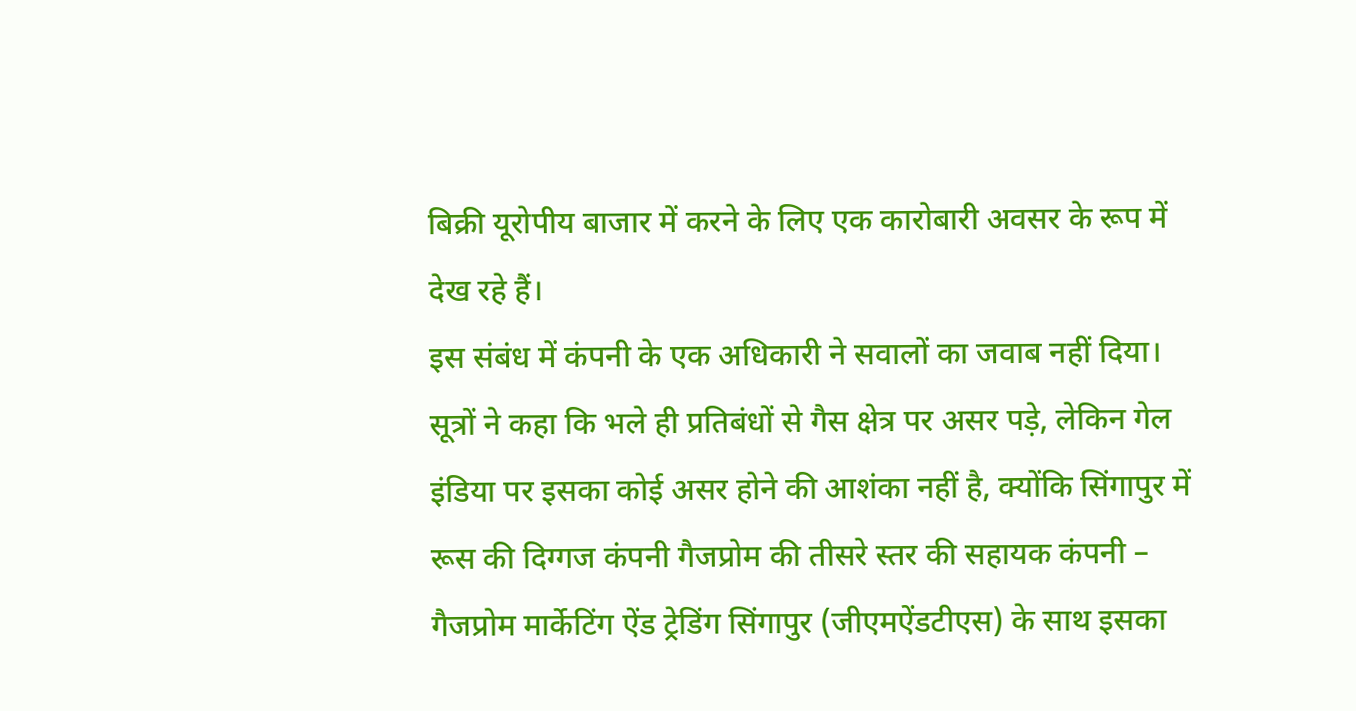बिक्री यूरोपीय बाजार में करने के लिए एक कारोबारी अवसर के रूप में देख रहे हैं।
इस संबंध में कंपनी के एक अधिकारी ने सवालों का जवाब नहीं दिया। सूत्रों ने कहा कि भले ही प्रतिबंधों से गैस क्षेत्र पर असर पड़े, लेकिन गेल इंडिया पर इसका कोई असर होने की आशंका नहीं है, क्योंकि सिंगापुर में रूस की दिग्गज कंपनी गैजप्रोम की तीसरे स्तर की सहायक कंपनी – गैजप्रोम मार्केटिंग ऐंड ट्रेडिंग सिंगापुर (जीएमऐंडटीएस) के साथ इसका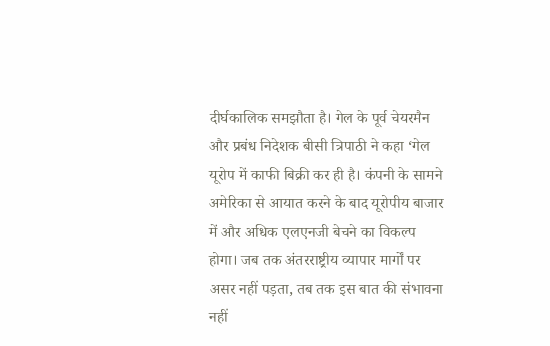दीर्घकालिक समझौता है। गेल के पूर्व चेयरमैन और प्रबंध निदेशक बीसी त्रिपाठी ने कहा ‘गेल यूरोप में काफी बिक्री कर ही है। कंपनी के सामने अमेरिका से आयात करने के बाद यूरोपीय बाजार में और अधिक एलएनजी बेचने का विकल्प होगा। जब तक अंतरराष्ट्रीय व्यापार मार्गों पर असर नहीं पड़ता, तब तक इस बात की संभावना नहीं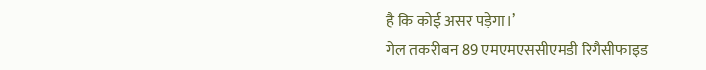है कि कोई असर पड़ेगा।’
गेल तकरीबन 89 एमएमएससीएमडी रिगैसीफाइड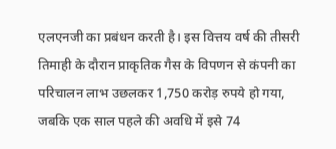एलएनजी का प्रबंधन करती है। इस वित्तय वर्ष की तीसरी तिमाही के दौरान प्राकृतिक गैस के विपणन से कंपनी का परिचालन लाभ उछलकर 1,750 करोड़ रुपये हो गया, जबकि एक साल पहले की अवधि में इसे 74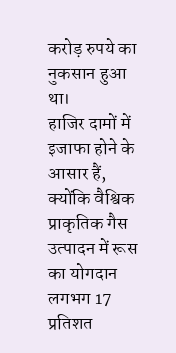करोड़ रुपये का नुकसान हुआ था।
हाजिर दामों में इजाफा होने के आसार हैं, क्योंकि वैश्विक प्राकृतिक गैस उत्पादन में रूस का योगदान लगभग 17 प्रतिशत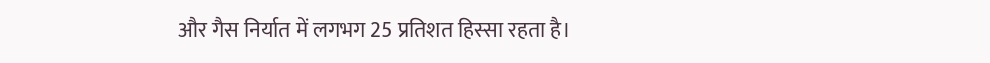और गैस निर्यात में लगभग 25 प्रतिशत हिस्सा रहता है।